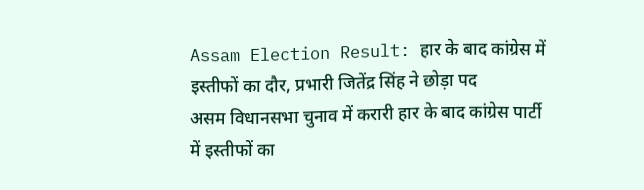Assam Election Result: हार के बाद कांग्रेस में इस्तीफों का दौर, प्रभारी जितेंद्र सिंह ने छोड़ा पद
असम विधानसभा चुनाव में करारी हार के बाद कांग्रेस पार्टी में इस्तीफों का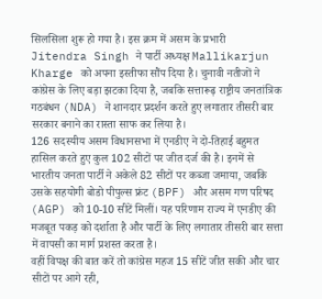सिलसिला शुरू हो गया है। इस क्रम में असम के प्रभारी Jitendra Singh ने पार्टी अध्यक्ष Mallikarjun Kharge को अपना इस्तीफा सौंप दिया है। चुनावी नतीजों ने कांग्रेस के लिए बड़ा झटका दिया है, जबकि सत्तारूढ़ राष्ट्रीय जनतांत्रिक गठबंधन (NDA) ने शानदार प्रदर्शन करते हुए लगातार तीसरी बार सरकार बनाने का रास्ता साफ कर लिया है।
126 सदस्यीय असम विधानसभा में एनडीए ने दो-तिहाई बहुमत हासिल करते हुए कुल 102 सीटों पर जीत दर्ज की है। इनमें से भारतीय जनता पार्टी ने अकेले 82 सीटों पर कब्जा जमाया, जबकि उसके सहयोगी बोडो पीपुल्स फ्रंट (BPF) और असम गण परिषद (AGP) को 10-10 सीटें मिलीं। यह परिणाम राज्य में एनडीए की मजबूत पकड़ को दर्शाता है और पार्टी के लिए लगातार तीसरी बार सत्ता में वापसी का मार्ग प्रशस्त करता है।
वहीं विपक्ष की बात करें तो कांग्रेस महज 15 सीटें जीत सकी और चार सीटों पर आगे रही,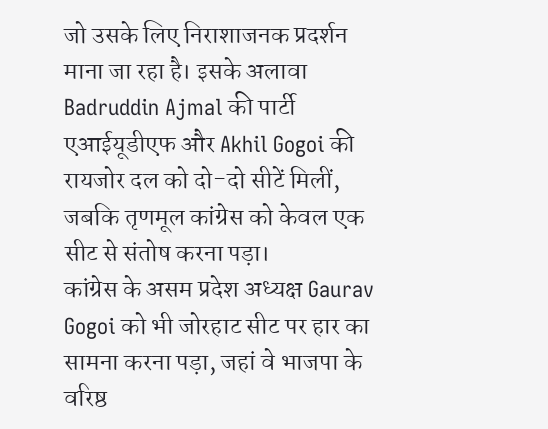जो उसके लिए निराशाजनक प्रदर्शन माना जा रहा है। इसके अलावा Badruddin Ajmal की पार्टी एआईयूडीएफ और Akhil Gogoi की रायजोर दल को दो-दो सीटें मिलीं, जबकि तृणमूल कांग्रेस को केवल एक सीट से संतोष करना पड़ा।
कांग्रेस के असम प्रदेश अध्यक्ष Gaurav Gogoi को भी जोरहाट सीट पर हार का सामना करना पड़ा, जहां वे भाजपा के वरिष्ठ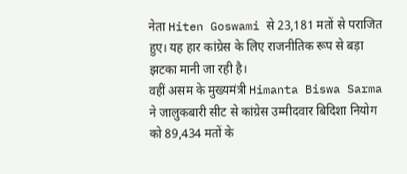नेता Hiten Goswami से 23,181 मतों से पराजित हुए। यह हार कांग्रेस के लिए राजनीतिक रूप से बड़ा झटका मानी जा रही है।
वहीं असम के मुख्यमंत्री Himanta Biswa Sarma ने जालुकबारी सीट से कांग्रेस उम्मीदवार बिदिशा नियोग को 89,434 मतों के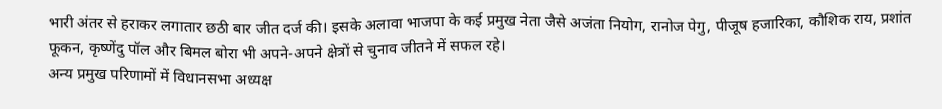भारी अंतर से हराकर लगातार छठी बार जीत दर्ज की। इसके अलावा भाजपा के कई प्रमुख नेता जैसे अजंता नियोग, रानोज पेगु, पीजूष हजारिका, कौशिक राय, प्रशांत फूकन, कृष्णेंदु पॉल और बिमल बोरा भी अपने-अपने क्षेत्रों से चुनाव जीतने में सफल रहे।
अन्य प्रमुख परिणामों में विधानसभा अध्यक्ष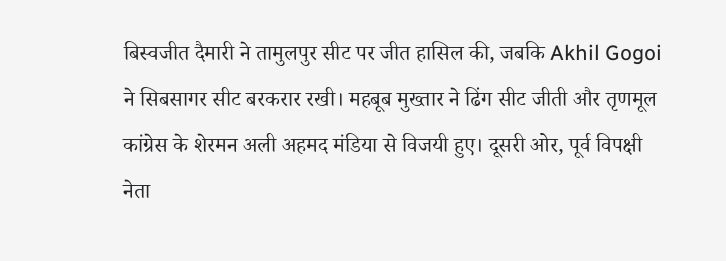बिस्वजीत दैमारी ने तामुलपुर सीट पर जीत हासिल की, जबकि Akhil Gogoi ने सिबसागर सीट बरकरार रखी। महबूब मुख्तार ने ढिंग सीट जीती और तृणमूल कांग्रेस के शेरमन अली अहमद मंडिया से विजयी हुए। दूसरी ओर, पूर्व विपक्षी नेता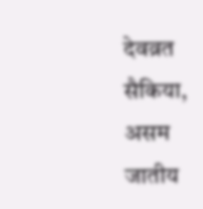देवव्रत सैकिया, असम जातीय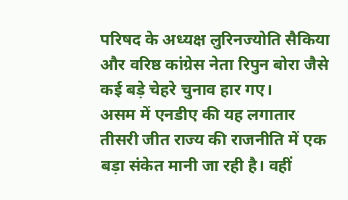परिषद के अध्यक्ष लुरिनज्योति सैकिया और वरिष्ठ कांग्रेस नेता रिपुन बोरा जैसे कई बड़े चेहरे चुनाव हार गए।
असम में एनडीए की यह लगातार तीसरी जीत राज्य की राजनीति में एक बड़ा संकेत मानी जा रही है। वहीं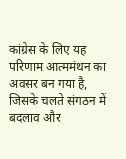कांग्रेस के लिए यह परिणाम आत्ममंथन का अवसर बन गया है, जिसके चलते संगठन में बदलाव और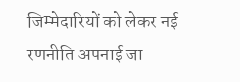जिम्मेदारियों को लेकर नई रणनीति अपनाई जा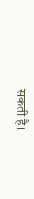सकती है।